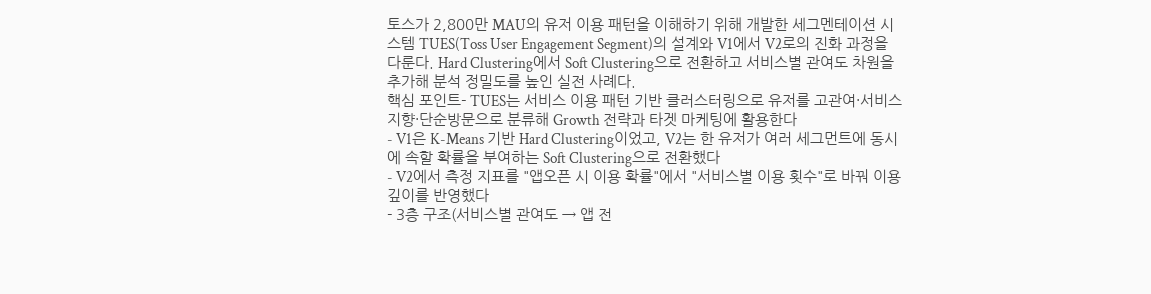토스가 2,800만 MAU의 유저 이용 패턴을 이해하기 위해 개발한 세그멘테이션 시스템 TUES(Toss User Engagement Segment)의 설계와 V1에서 V2로의 진화 과정을 다룬다. Hard Clustering에서 Soft Clustering으로 전환하고 서비스별 관여도 차원을 추가해 분석 정밀도를 높인 실전 사례다.
핵심 포인트- TUES는 서비스 이용 패턴 기반 클러스터링으로 유저를 고관여·서비스지향·단순방문으로 분류해 Growth 전략과 타겟 마케팅에 활용한다
- V1은 K-Means 기반 Hard Clustering이었고, V2는 한 유저가 여러 세그먼트에 동시에 속할 확률을 부여하는 Soft Clustering으로 전환했다
- V2에서 측정 지표를 "앱오픈 시 이용 확률"에서 "서비스별 이용 횟수"로 바꿔 이용 깊이를 반영했다
- 3층 구조(서비스별 관여도 → 앱 전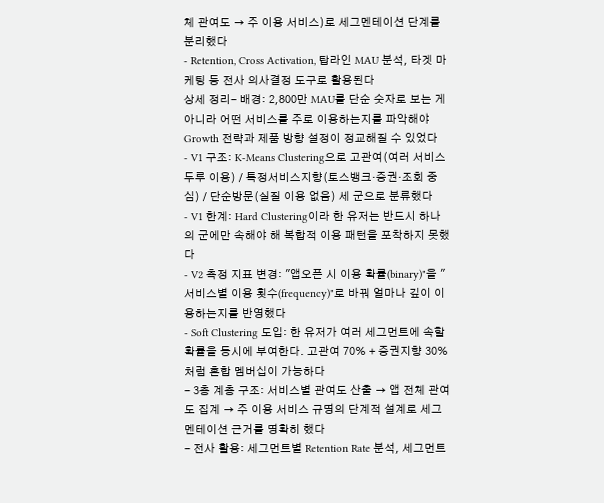체 관여도 → 주 이용 서비스)로 세그멘테이션 단계를 분리했다
- Retention, Cross Activation, 탑라인 MAU 분석, 타겟 마케팅 등 전사 의사결정 도구로 활용된다
상세 정리- 배경: 2,800만 MAU를 단순 숫자로 보는 게 아니라 어떤 서비스를 주로 이용하는지를 파악해야 Growth 전략과 제품 방향 설정이 정교해질 수 있었다
- V1 구조: K-Means Clustering으로 고관여(여러 서비스 두루 이용) / 특정서비스지향(토스뱅크·증권·조회 중심) / 단순방문(실질 이용 없음) 세 군으로 분류했다
- V1 한계: Hard Clustering이라 한 유저는 반드시 하나의 군에만 속해야 해 복합적 이용 패턴을 포착하지 못했다
- V2 측정 지표 변경: "앱오픈 시 이용 확률(binary)"을 "서비스별 이용 횟수(frequency)"로 바꿔 얼마나 깊이 이용하는지를 반영했다
- Soft Clustering 도입: 한 유저가 여러 세그먼트에 속할 확률을 동시에 부여한다. 고관여 70% + 증권지향 30%처럼 혼합 멤버십이 가능하다
- 3층 계층 구조: 서비스별 관여도 산출 → 앱 전체 관여도 집계 → 주 이용 서비스 규명의 단계적 설계로 세그멘테이션 근거를 명확히 했다
- 전사 활용: 세그먼트별 Retention Rate 분석, 세그먼트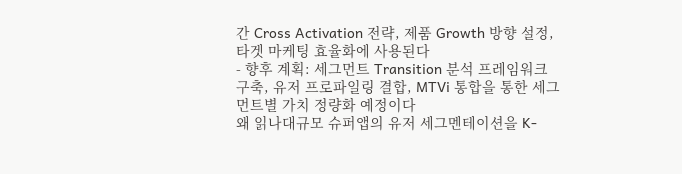간 Cross Activation 전략, 제품 Growth 방향 설정, 타겟 마케팅 효율화에 사용된다
- 향후 계획: 세그먼트 Transition 분석 프레임워크 구축, 유저 프로파일링 결합, MTVi 통합을 통한 세그먼트별 가치 정량화 예정이다
왜 읽나대규모 슈퍼앱의 유저 세그멘테이션을 K-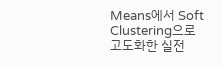Means에서 Soft Clustering으로 고도화한 실전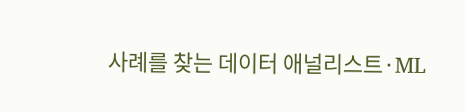사례를 찾는 데이터 애널리스트·ML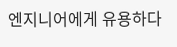엔지니어에게 유용하다